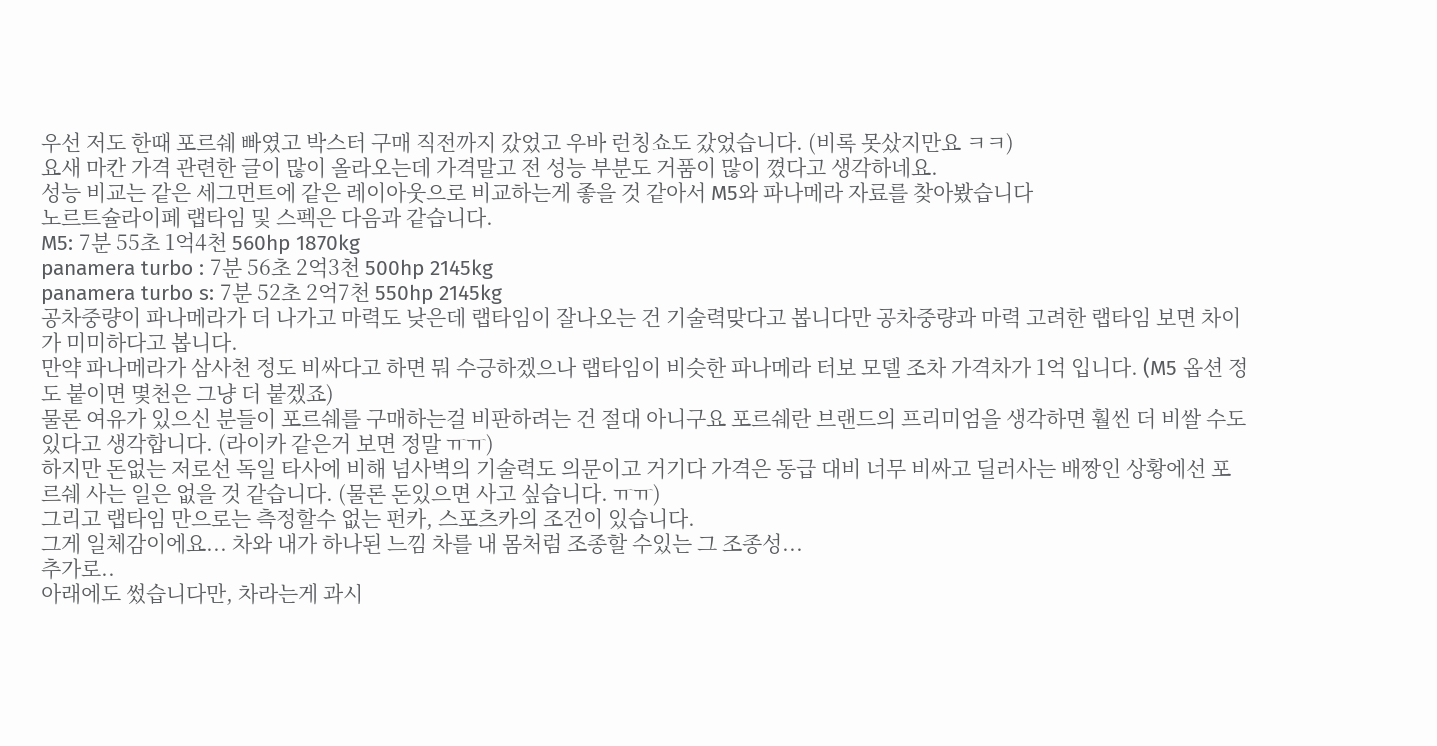우선 저도 한때 포르쉐 빠였고 박스터 구매 직전까지 갔었고 우바 런칭쇼도 갔었습니다. (비록 못샀지만요 ㅋㅋ)
요새 마칸 가격 관련한 글이 많이 올라오는데 가격말고 전 성능 부분도 거품이 많이 꼈다고 생각하네요.
성능 비교는 같은 세그먼트에 같은 레이아웃으로 비교하는게 좋을 것 같아서 M5와 파나메라 자료를 찾아봤습니다
노르트슐라이페 랩타임 및 스펙은 다음과 같습니다.
M5: 7분 55초 1억4천 560hp 1870kg
panamera turbo : 7분 56초 2억3천 500hp 2145kg
panamera turbo s: 7분 52초 2억7천 550hp 2145kg
공차중량이 파나메라가 더 나가고 마력도 낮은데 랩타임이 잘나오는 건 기술력맞다고 봅니다만 공차중량과 마력 고려한 랩타임 보면 차이가 미미하다고 봅니다.
만약 파나메라가 삼사천 정도 비싸다고 하면 뭐 수긍하겠으나 랩타임이 비슷한 파나메라 터보 모델 조차 가격차가 1억 입니다. (M5 옵션 정도 붙이면 몇천은 그냥 더 붙겠죠)
물론 여유가 있으신 분들이 포르쉐를 구매하는걸 비판하려는 건 절대 아니구요 포르쉐란 브랜드의 프리미엄을 생각하면 훨씬 더 비쌀 수도 있다고 생각합니다. (라이카 같은거 보면 정말 ㅠㅠ)
하지만 돈없는 저로선 독일 타사에 비해 넘사벽의 기술력도 의문이고 거기다 가격은 동급 대비 너무 비싸고 딜러사는 배짱인 상황에선 포르쉐 사는 일은 없을 것 같습니다. (물론 돈있으면 사고 싶습니다. ㅠㅠ)
그리고 랩타임 만으로는 측정할수 없는 펀카, 스포츠카의 조건이 있습니다.
그게 일체감이에요... 차와 내가 하나된 느낌 차를 내 몸처럼 조종할 수있는 그 조종성...
추가로..
아래에도 썼습니다만, 차라는게 과시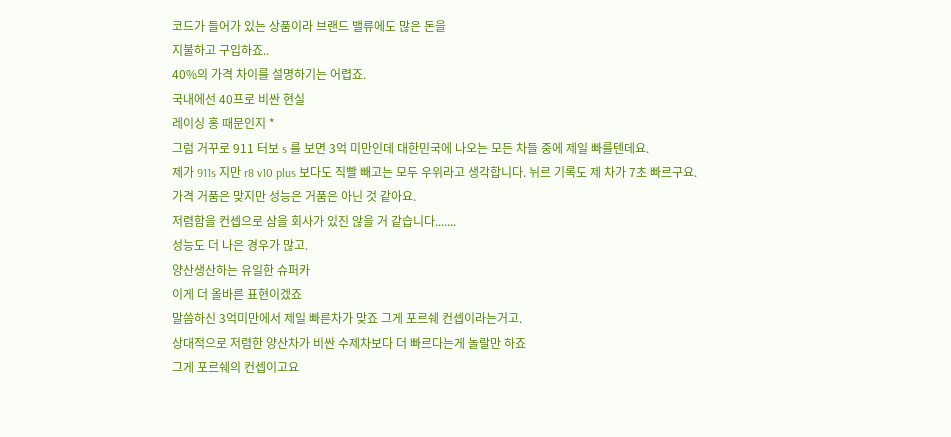코드가 들어가 있는 상품이라 브랜드 밸류에도 많은 돈을
지불하고 구입하죠..
40%의 가격 차이를 설명하기는 어렵죠.
국내에선 40프로 비싼 현실
레이싱 홍 때문인지 *
그럼 거꾸로 911 터보 s 를 보면 3억 미만인데 대한민국에 나오는 모든 차들 중에 제일 빠를텐데요.
제가 911s 지만 r8 v10 plus 보다도 직빨 빼고는 모두 우위라고 생각합니다. 뉘르 기록도 제 차가 7초 빠르구요.
가격 거품은 맞지만 성능은 거품은 아닌 것 같아요.
저렴함을 컨셉으로 삼을 회사가 있진 않을 거 같습니다.......
성능도 더 나은 경우가 많고.
양산생산하는 유일한 슈퍼카
이게 더 올바른 표현이겠죠
말씀하신 3억미만에서 제일 빠른차가 맞죠 그게 포르쉐 컨셉이라는거고.
상대적으로 저렴한 양산차가 비싼 수제차보다 더 빠르다는게 놀랄만 하죠
그게 포르쉐의 컨셉이고요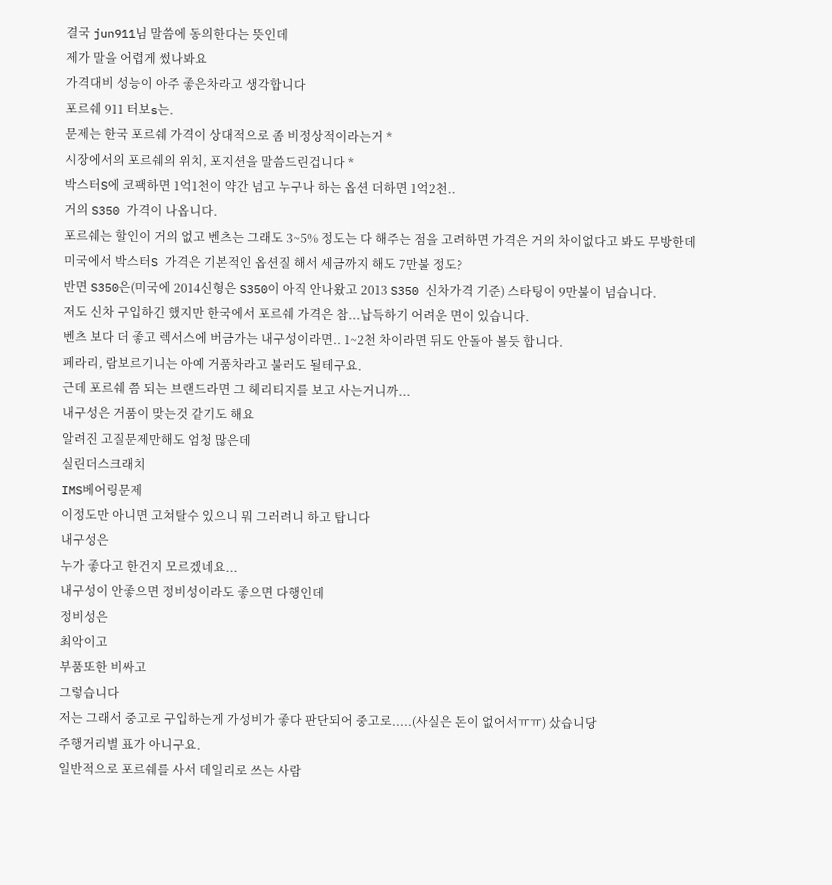결국 jun911님 말씀에 동의한다는 뜻인데
제가 말을 어렵게 썼나봐요
가격대비 성능이 아주 좋은차라고 생각합니다
포르쉐 911 터보s는.
문제는 한국 포르쉐 가격이 상대적으로 좀 비정상적이라는거 *
시장에서의 포르쉐의 위치, 포지션을 말씀드린겁니다 *
박스터S에 코팩하면 1억1천이 약간 넘고 누구나 하는 옵션 더하면 1억2천..
거의 S350 가격이 나옵니다.
포르쉐는 할인이 거의 없고 벤츠는 그래도 3~5% 정도는 다 해주는 점을 고려하면 가격은 거의 차이없다고 봐도 무방한데
미국에서 박스터S 가격은 기본적인 옵션질 해서 세금까지 해도 7만불 정도?
반면 S350은(미국에 2014신형은 S350이 아직 안나왔고 2013 S350 신차가격 기준) 스타팅이 9만불이 넘습니다.
저도 신차 구입하긴 했지만 한국에서 포르쉐 가격은 참...납득하기 어려운 면이 있습니다.
벤츠 보다 더 좋고 렉서스에 버금가는 내구성이라면.. 1~2천 차이라면 뒤도 안돌아 볼듯 합니다.
페라리, 람보르기니는 아예 거품차라고 불러도 될테구요.
근데 포르쉐 쯤 되는 브랜드라면 그 헤리티지를 보고 사는거니까...
내구성은 거품이 맞는것 같기도 해요
알려진 고질문제만해도 엄청 많은데
실린더스크래치
IMS베어링문제
이정도만 아니면 고쳐탈수 있으니 뭐 그러려니 하고 탑니다
내구성은
누가 좋다고 한건지 모르겠네요...
내구성이 안좋으면 정비성이라도 좋으면 다행인데
정비성은
최악이고
부품또한 비싸고
그렇습니다
저는 그래서 중고로 구입하는게 가성비가 좋다 판단되어 중고로.....(사실은 돈이 없어서ㅠㅠ) 샀습니당
주행거리별 표가 아니구요.
일반적으로 포르쉐를 사서 데일리로 쓰는 사람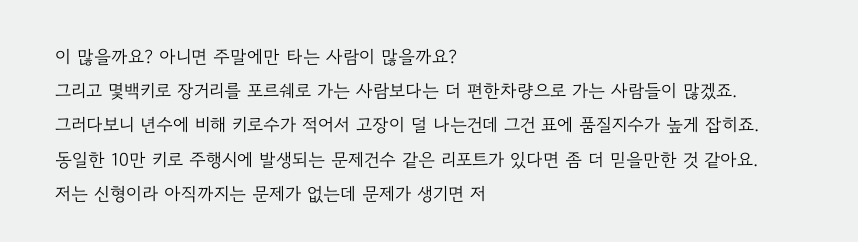이 많을까요? 아니면 주말에만 타는 사람이 많을까요?
그리고 몇백키로 장거리를 포르쉐로 가는 사람보다는 더 편한차량으로 가는 사람들이 많겠죠.
그러다보니 년수에 비해 키로수가 적어서 고장이 덜 나는건데 그건 표에 품질지수가 높게 잡히죠.
동일한 10만 키로 주행시에 발생되는 문제건수 같은 리포트가 있다면 좀 더 믿을만한 것 같아요.
저는 신형이라 아직까지는 문제가 없는데 문제가 생기면 저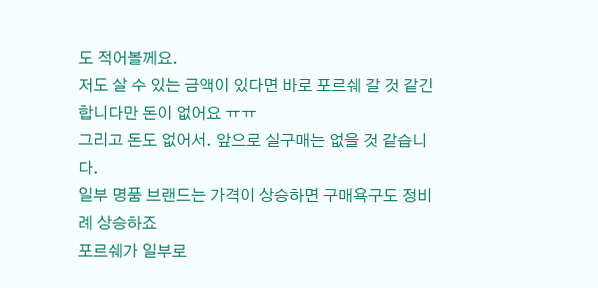도 적어볼께요.
저도 살 수 있는 금액이 있다면 바로 포르쉐 갈 것 같긴 합니다만 돈이 없어요 ㅠㅠ
그리고 돈도 없어서. 앞으로 실구매는 없을 것 같습니다.
일부 명품 브랜드는 가격이 상승하면 구매욕구도 정비례 상승하죠
포르쉐가 일부로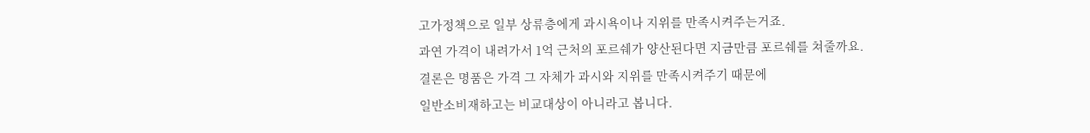고가정책으로 일부 상류층에게 과시욕이나 지위를 만족시켜주는거죠.
과연 가격이 내려가서 1억 근처의 포르쉐가 양산된다면 지금만큼 포르쉐를 쳐줄까요.
결론은 명품은 가격 그 자체가 과시와 지위를 만족시켜주기 때문에
일반소비재하고는 비교대상이 아니라고 봅니다.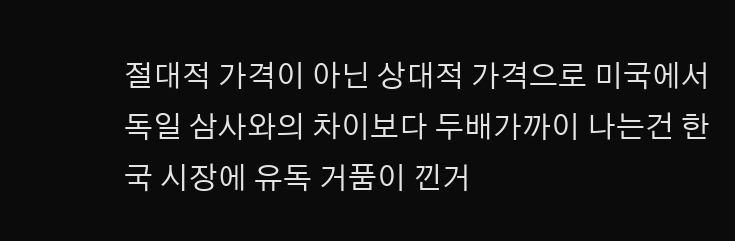절대적 가격이 아닌 상대적 가격으로 미국에서 독일 삼사와의 차이보다 두배가까이 나는건 한국 시장에 유독 거품이 낀거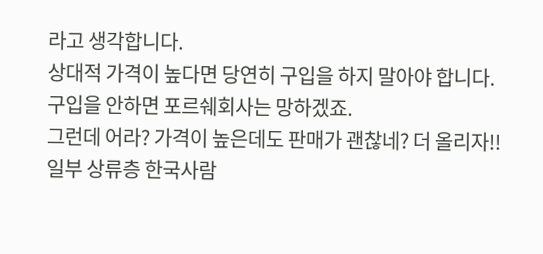라고 생각합니다.
상대적 가격이 높다면 당연히 구입을 하지 말아야 합니다. 구입을 안하면 포르쉐회사는 망하겠죠.
그런데 어라? 가격이 높은데도 판매가 괜찮네? 더 올리자!!
일부 상류층 한국사람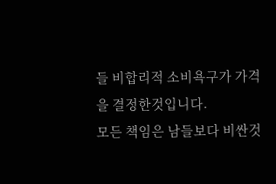들 비합리적 소비욕구가 가격을 결정한것입니다.
모든 책임은 남들보다 비싼것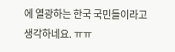에 열광하는 한국 국민들이라고 생각하네요. ㅠㅠ